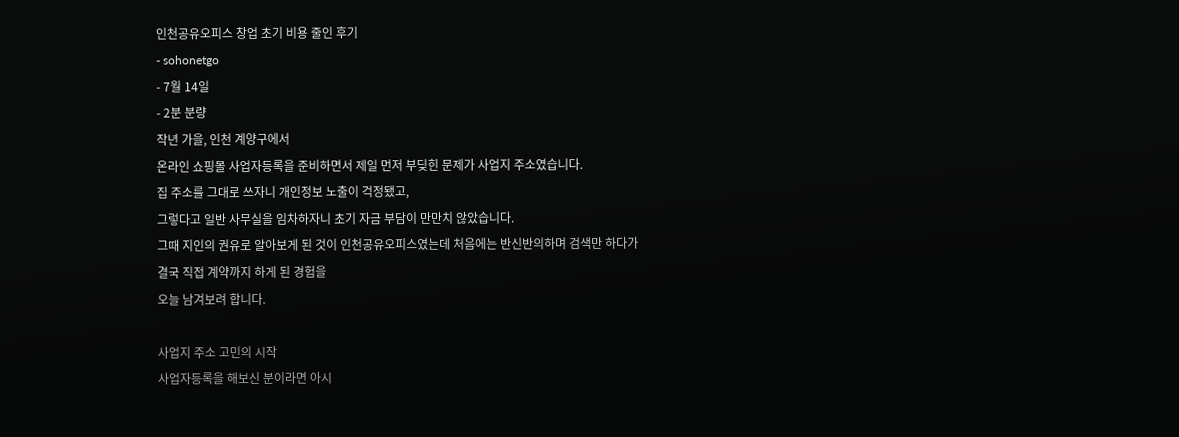인천공유오피스 창업 초기 비용 줄인 후기
- sohonetgo
- 7월 14일
- 2분 분량
작년 가을, 인천 계양구에서
온라인 쇼핑몰 사업자등록을 준비하면서 제일 먼저 부딪힌 문제가 사업지 주소였습니다.
집 주소를 그대로 쓰자니 개인정보 노출이 걱정됐고,
그렇다고 일반 사무실을 임차하자니 초기 자금 부담이 만만치 않았습니다.
그때 지인의 권유로 알아보게 된 것이 인천공유오피스였는데 처음에는 반신반의하며 검색만 하다가
결국 직접 계약까지 하게 된 경험을
오늘 남겨보려 합니다.

사업지 주소 고민의 시작
사업자등록을 해보신 분이라면 아시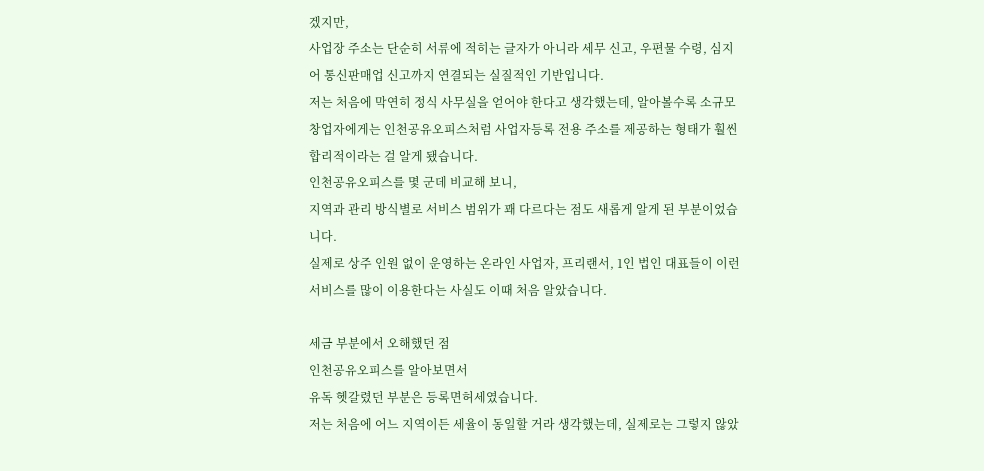겠지만,
사업장 주소는 단순히 서류에 적히는 글자가 아니라 세무 신고, 우편물 수령, 심지어 통신판매업 신고까지 연결되는 실질적인 기반입니다.
저는 처음에 막연히 정식 사무실을 얻어야 한다고 생각했는데, 알아볼수록 소규모 창업자에게는 인천공유오피스처럼 사업자등록 전용 주소를 제공하는 형태가 훨씬 합리적이라는 걸 알게 됐습니다.
인천공유오피스를 몇 군데 비교해 보니,
지역과 관리 방식별로 서비스 범위가 꽤 다르다는 점도 새롭게 알게 된 부분이었습니다.
실제로 상주 인원 없이 운영하는 온라인 사업자, 프리랜서, 1인 법인 대표들이 이런 서비스를 많이 이용한다는 사실도 이때 처음 알았습니다.

세금 부분에서 오해했던 점
인천공유오피스를 알아보면서
유독 헷갈렸던 부분은 등록면허세였습니다.
저는 처음에 어느 지역이든 세율이 동일할 거라 생각했는데, 실제로는 그렇지 않았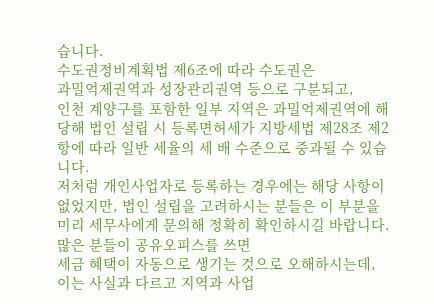습니다.
수도권정비계획법 제6조에 따라 수도권은
과밀억제권역과 성장관리권역 등으로 구분되고,
인천 계양구를 포함한 일부 지역은 과밀억제권역에 해당해 법인 설립 시 등록면허세가 지방세법 제28조 제2항에 따라 일반 세율의 세 배 수준으로 중과될 수 있습니다.
저처럼 개인사업자로 등록하는 경우에는 해당 사항이 없었지만, 법인 설립을 고려하시는 분들은 이 부분을 미리 세무사에게 문의해 정확히 확인하시길 바랍니다.
많은 분들이 공유오피스를 쓰면
세금 혜택이 자동으로 생기는 것으로 오해하시는데,
이는 사실과 다르고 지역과 사업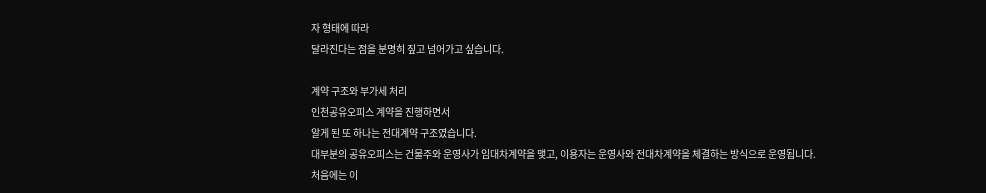자 형태에 따라
달라진다는 점을 분명히 짚고 넘어가고 싶습니다.

계약 구조와 부가세 처리
인천공유오피스 계약을 진행하면서
알게 된 또 하나는 전대계약 구조였습니다.
대부분의 공유오피스는 건물주와 운영사가 임대차계약을 맺고, 이용자는 운영사와 전대차계약을 체결하는 방식으로 운영됩니다.
처음에는 이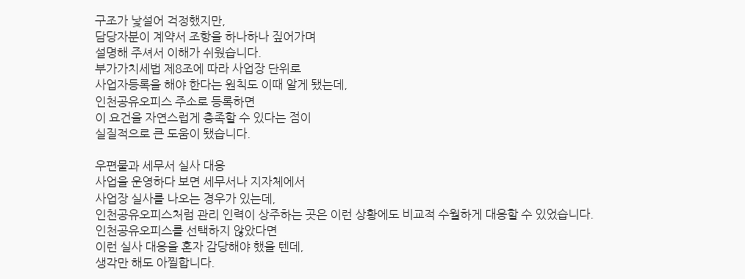구조가 낯설어 걱정했지만,
담당자분이 계약서 조항을 하나하나 짚어가며
설명해 주셔서 이해가 쉬웠습니다.
부가가치세법 제8조에 따라 사업장 단위로
사업자등록을 해야 한다는 원칙도 이때 알게 됐는데,
인천공유오피스 주소로 등록하면
이 요건을 자연스럽게 충족할 수 있다는 점이
실질적으로 큰 도움이 됐습니다.

우편물과 세무서 실사 대응
사업을 운영하다 보면 세무서나 지자체에서
사업장 실사를 나오는 경우가 있는데,
인천공유오피스처럼 관리 인력이 상주하는 곳은 이런 상황에도 비교적 수월하게 대응할 수 있었습니다.
인천공유오피스를 선택하지 않았다면
이런 실사 대응을 혼자 감당해야 했을 텐데,
생각만 해도 아찔합니다.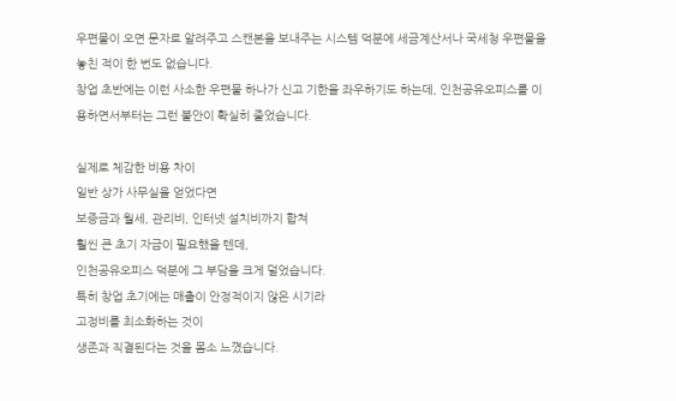우편물이 오면 문자로 알려주고 스캔본을 보내주는 시스템 덕분에 세금계산서나 국세청 우편물을 놓친 적이 한 번도 없습니다.
창업 초반에는 이런 사소한 우편물 하나가 신고 기한을 좌우하기도 하는데, 인천공유오피스를 이용하면서부터는 그런 불안이 확실히 줄었습니다.

실제로 체감한 비용 차이
일반 상가 사무실을 얻었다면
보증금과 월세, 관리비, 인터넷 설치비까지 합쳐
훨씬 큰 초기 자금이 필요했을 텐데,
인천공유오피스 덕분에 그 부담을 크게 덜었습니다.
특히 창업 초기에는 매출이 안정적이지 않은 시기라
고정비를 최소화하는 것이
생존과 직결된다는 것을 몸소 느꼈습니다.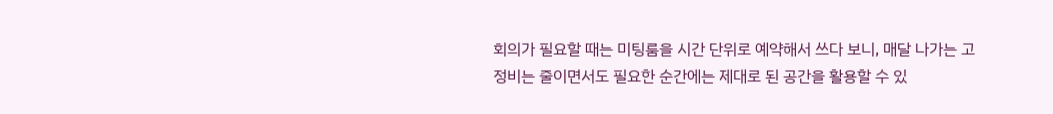회의가 필요할 때는 미팅룸을 시간 단위로 예약해서 쓰다 보니, 매달 나가는 고정비는 줄이면서도 필요한 순간에는 제대로 된 공간을 활용할 수 있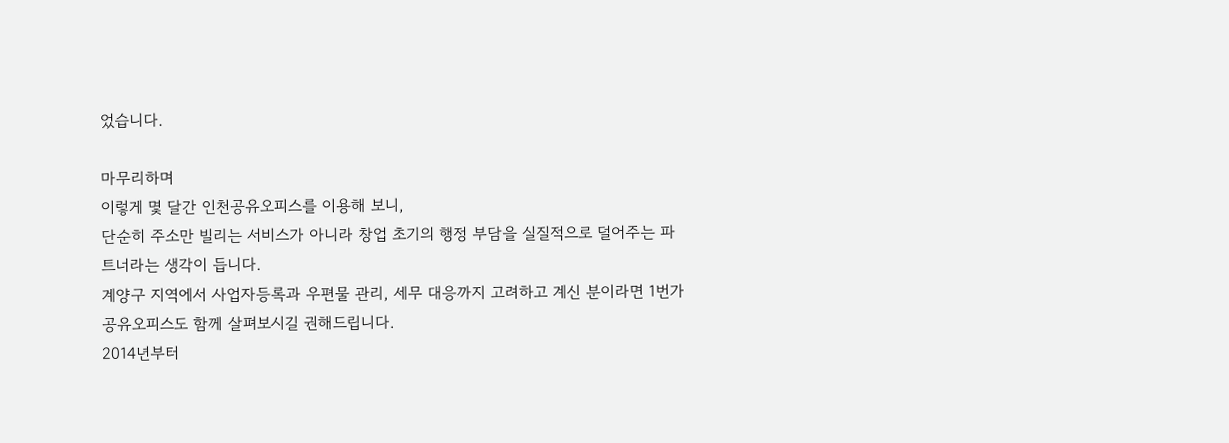었습니다.

마무리하며
이렇게 몇 달간 인천공유오피스를 이용해 보니,
단순히 주소만 빌리는 서비스가 아니라 창업 초기의 행정 부담을 실질적으로 덜어주는 파트너라는 생각이 듭니다.
계양구 지역에서 사업자등록과 우편물 관리, 세무 대응까지 고려하고 계신 분이라면 1번가 공유오피스도 함께 살펴보시길 권해드립니다.
2014년부터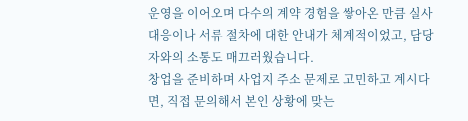운영을 이어오며 다수의 계약 경험을 쌓아온 만큼 실사 대응이나 서류 절차에 대한 안내가 체계적이었고, 담당자와의 소통도 매끄러웠습니다.
창업을 준비하며 사업지 주소 문제로 고민하고 계시다면, 직접 문의해서 본인 상황에 맞는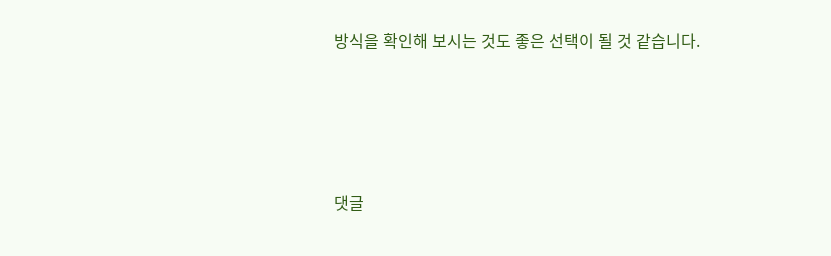방식을 확인해 보시는 것도 좋은 선택이 될 것 같습니다.




댓글